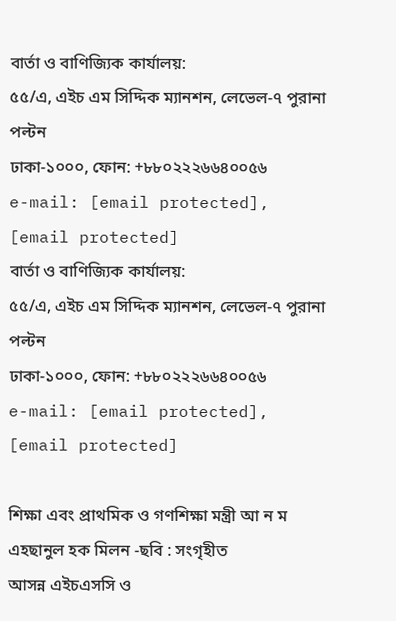বার্তা ও বাণিজ্যিক কার্যালয়:
৫৫/এ, এইচ এম সিদ্দিক ম্যানশন, লেভেল-৭ পুরানা পল্টন
ঢাকা-১০০০, ফোন: +৮৮০২২২৬৬৪০০৫৬
e-mail: [email protected],
[email protected]
বার্তা ও বাণিজ্যিক কার্যালয়:
৫৫/এ, এইচ এম সিদ্দিক ম্যানশন, লেভেল-৭ পুরানা পল্টন
ঢাকা-১০০০, ফোন: +৮৮০২২২৬৬৪০০৫৬
e-mail: [email protected],
[email protected]

শিক্ষা এবং প্রাথমিক ও গণশিক্ষা মন্ত্রী আ ন ম এহছানুল হক মিলন -ছবি : সংগৃহীত
আসন্ন এইচএসসি ও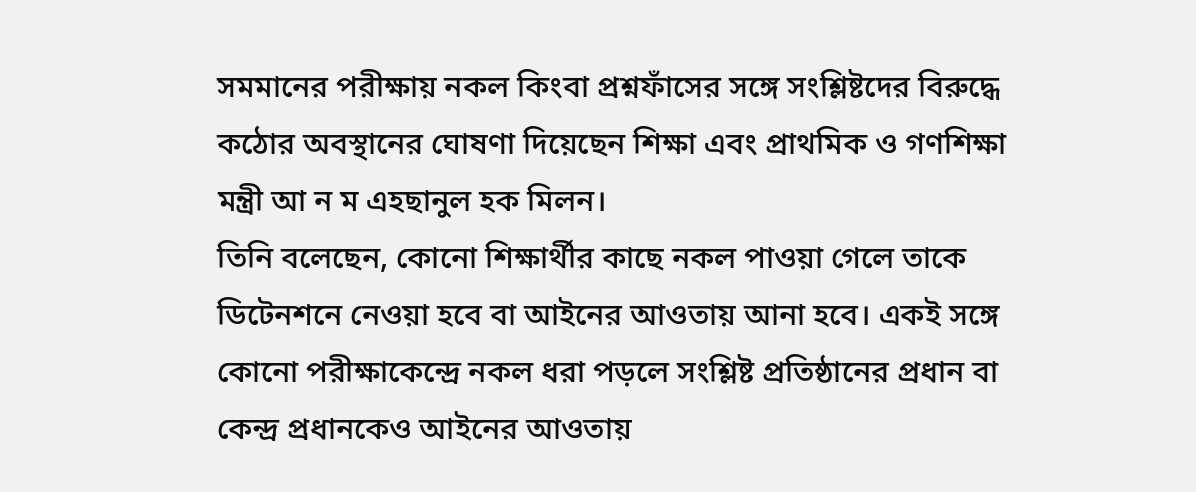সমমানের পরীক্ষায় নকল কিংবা প্রশ্নফাঁসের সঙ্গে সংশ্লিষ্টদের বিরুদ্ধে কঠোর অবস্থানের ঘোষণা দিয়েছেন শিক্ষা এবং প্রাথমিক ও গণশিক্ষা মন্ত্রী আ ন ম এহছানুল হক মিলন।
তিনি বলেছেন, কোনো শিক্ষার্থীর কাছে নকল পাওয়া গেলে তাকে ডিটেনশনে নেওয়া হবে বা আইনের আওতায় আনা হবে। একই সঙ্গে কোনো পরীক্ষাকেন্দ্রে নকল ধরা পড়লে সংশ্লিষ্ট প্রতিষ্ঠানের প্রধান বা কেন্দ্র প্রধানকেও আইনের আওতায়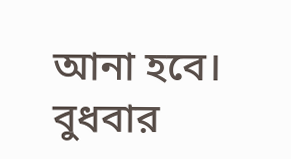আনা হবে।
বুধবার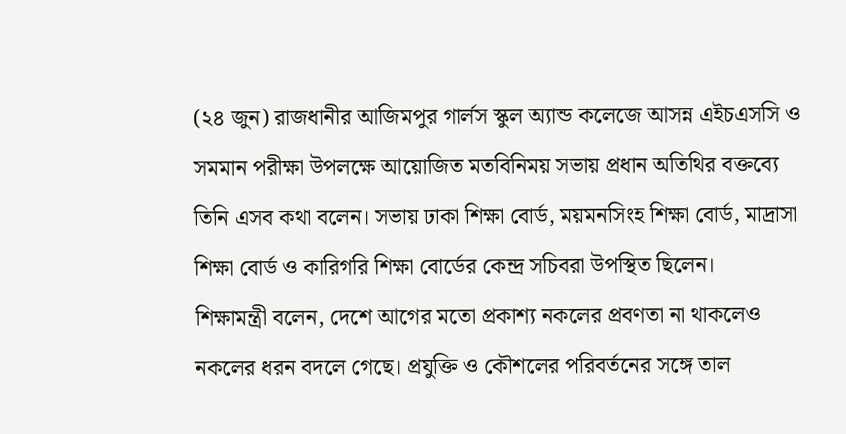(২৪ জুন) রাজধানীর আজিমপুর গার্লস স্কুল অ্যান্ড কলেজে আসন্ন এইচএসসি ও সমমান পরীক্ষা উপলক্ষে আয়োজিত মতবিনিময় সভায় প্রধান অতিথির বক্তব্যে তিনি এসব কথা বলেন। সভায় ঢাকা শিক্ষা বোর্ড, ময়মনসিংহ শিক্ষা বোর্ড, মাদ্রাসা শিক্ষা বোর্ড ও কারিগরি শিক্ষা বোর্ডের কেন্দ্র সচিবরা উপস্থিত ছিলেন।
শিক্ষামন্ত্রী বলেন, দেশে আগের মতো প্রকাশ্য নকলের প্রবণতা না থাকলেও নকলের ধরন বদলে গেছে। প্রযুক্তি ও কৌশলের পরিবর্তনের সঙ্গে তাল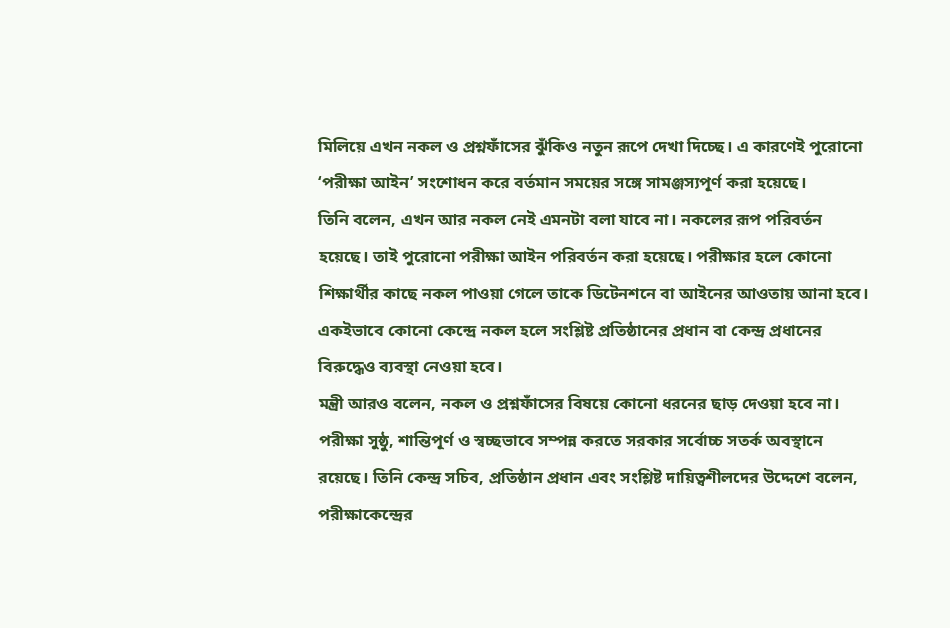মিলিয়ে এখন নকল ও প্রশ্নফাঁসের ঝুঁকিও নতুন রূপে দেখা দিচ্ছে। এ কারণেই পুরোনো ‘পরীক্ষা আইন’ সংশোধন করে বর্তমান সময়ের সঙ্গে সামঞ্জস্যপূর্ণ করা হয়েছে।
তিনি বলেন, এখন আর নকল নেই এমনটা বলা যাবে না। নকলের রূপ পরিবর্তন হয়েছে। তাই পুরোনো পরীক্ষা আইন পরিবর্তন করা হয়েছে। পরীক্ষার হলে কোনো শিক্ষার্থীর কাছে নকল পাওয়া গেলে তাকে ডিটেনশনে বা আইনের আওতায় আনা হবে। একইভাবে কোনো কেন্দ্রে নকল হলে সংশ্লিষ্ট প্রতিষ্ঠানের প্রধান বা কেন্দ্র প্রধানের বিরুদ্ধেও ব্যবস্থা নেওয়া হবে।
মন্ত্রী আরও বলেন, নকল ও প্রশ্নফাঁসের বিষয়ে কোনো ধরনের ছাড় দেওয়া হবে না। পরীক্ষা সুষ্ঠু, শান্তিপূর্ণ ও স্বচ্ছভাবে সম্পন্ন করতে সরকার সর্বোচ্চ সতর্ক অবস্থানে রয়েছে। তিনি কেন্দ্র সচিব, প্রতিষ্ঠান প্রধান এবং সংশ্লিষ্ট দায়িত্বশীলদের উদ্দেশে বলেন, পরীক্ষাকেন্দ্রের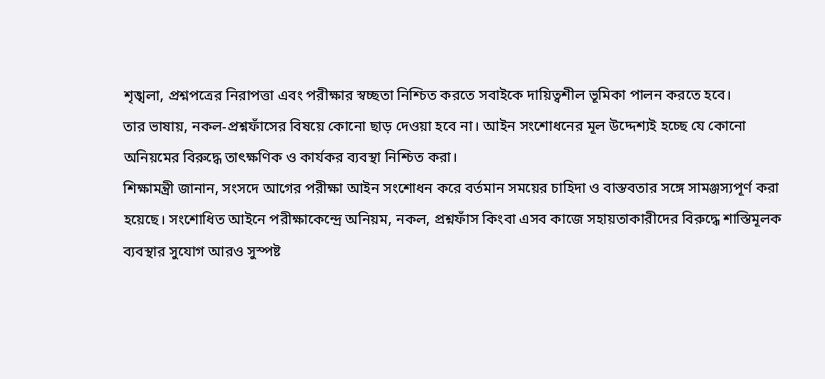শৃঙ্খলা, প্রশ্নপত্রের নিরাপত্তা এবং পরীক্ষার স্বচ্ছতা নিশ্চিত করতে সবাইকে দায়িত্বশীল ভূমিকা পালন করতে হবে।
তার ভাষায়, নকল-প্রশ্নফাঁসের বিষয়ে কোনো ছাড় দেওয়া হবে না। আইন সংশোধনের মূল উদ্দেশ্যই হচ্ছে যে কোনো অনিয়মের বিরুদ্ধে তাৎক্ষণিক ও কার্যকর ব্যবস্থা নিশ্চিত করা।
শিক্ষামন্ত্রী জানান, সংসদে আগের পরীক্ষা আইন সংশোধন করে বর্তমান সময়ের চাহিদা ও বাস্তবতার সঙ্গে সামঞ্জস্যপূর্ণ করা হয়েছে। সংশোধিত আইনে পরীক্ষাকেন্দ্রে অনিয়ম, নকল, প্রশ্নফাঁস কিংবা এসব কাজে সহায়তাকারীদের বিরুদ্ধে শাস্তিমূলক ব্যবস্থার সুযোগ আরও সুস্পষ্ট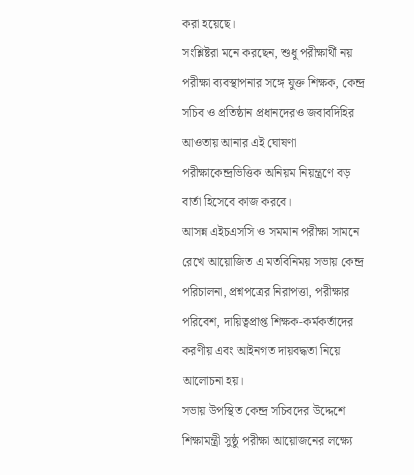করা হয়েছে।
সংশ্লিষ্টরা মনে করছেন, শুধু পরীক্ষার্থী নয় পরীক্ষা ব্যবস্থাপনার সঙ্গে যুক্ত শিক্ষক, কেন্দ্র সচিব ও প্রতিষ্ঠান প্রধানদেরও জবাবদিহির আওতায় আনার এই ঘোষণা পরীক্ষাকেন্দ্রভিত্তিক অনিয়ম নিয়ন্ত্রণে বড় বার্তা হিসেবে কাজ করবে।
আসন্ন এইচএসসি ও সমমান পরীক্ষা সামনে রেখে আয়োজিত এ মতবিনিময় সভায় কেন্দ্র পরিচালনা, প্রশ্নপত্রের নিরাপত্তা, পরীক্ষার পরিবেশ, দায়িত্বপ্রাপ্ত শিক্ষক-কর্মকর্তাদের করণীয় এবং আইনগত দায়বদ্ধতা নিয়ে আলোচনা হয়।
সভায় উপস্থিত কেন্দ্র সচিবদের উদ্দেশে শিক্ষামন্ত্রী সুষ্ঠু পরীক্ষা আয়োজনের লক্ষ্যে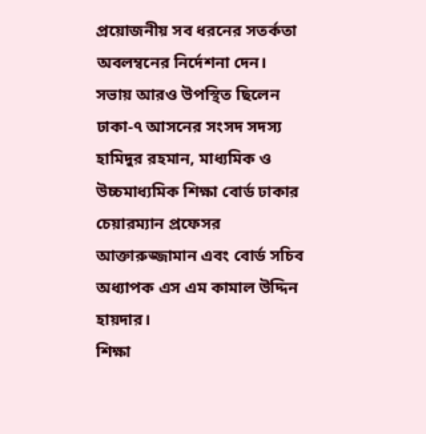প্রয়োজনীয় সব ধরনের সতর্কতা অবলম্বনের নির্দেশনা দেন।
সভায় আরও উপস্থিত ছিলেন ঢাকা-৭ আসনের সংসদ সদস্য হামিদুর রহমান, মাধ্যমিক ও উচ্চমাধ্যমিক শিক্ষা বোর্ড ঢাকার চেয়ারম্যান প্রফেসর আক্তারুজ্জামান এবং বোর্ড সচিব অধ্যাপক এস এম কামাল উদ্দিন হায়দার।
শিক্ষা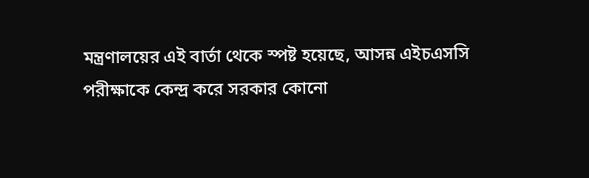মন্ত্রণালয়ের এই বার্তা থেকে স্পষ্ট হয়েছে, আসন্ন এইচএসসি পরীক্ষাকে কেন্দ্র করে সরকার কোনো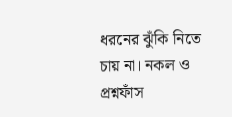ধরনের ঝুঁকি নিতে চায় না। নকল ও প্রশ্নফাঁস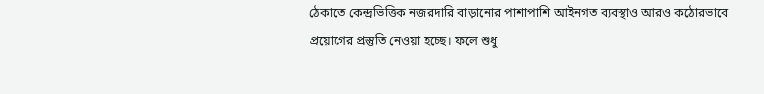ঠেকাতে কেন্দ্রভিত্তিক নজরদারি বাড়ানোর পাশাপাশি আইনগত ব্যবস্থাও আরও কঠোরভাবে প্রয়োগের প্রস্তুতি নেওয়া হচ্ছে। ফলে শুধু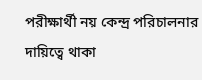পরীক্ষার্থী নয় কেন্দ্র পরিচালনার দায়িত্বে থাকা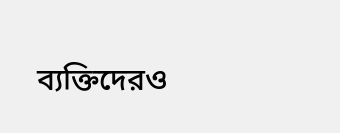ব্যক্তিদেরও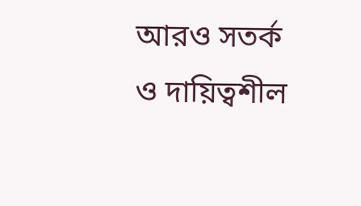আরও সতর্ক ও দায়িত্বশীল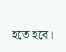হতে হবে।